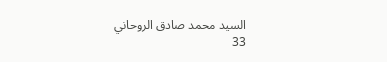السيد محمد صادق الروحاني
33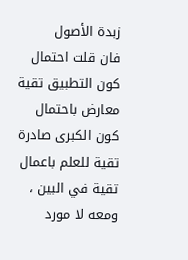زبدة الأصول
فان قلت احتمال كون التطبيق تقية معارض باحتمال كون الكبرى صادرة تقية للعلم باعمال تقية في البين ، ومعه لا مورد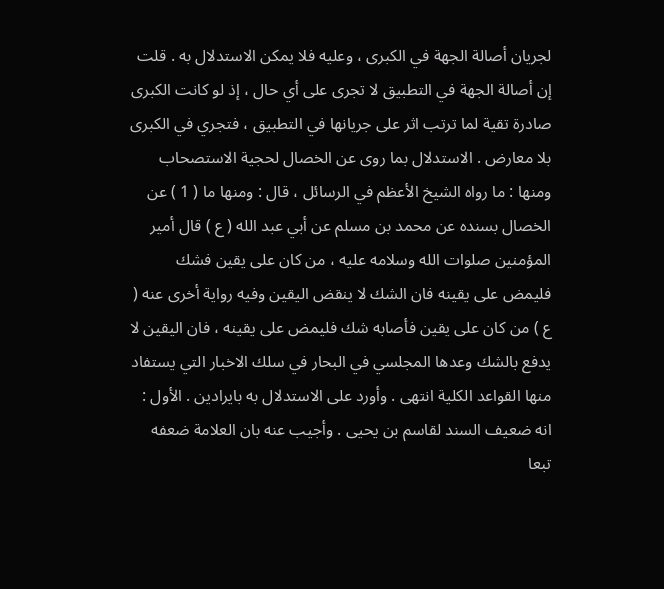لجريان أصالة الجهة في الكبرى ، وعليه فلا يمكن الاستدلال به . قلت إن أصالة الجهة في التطبيق لا تجرى على أي حال ، إذ لو كانت الكبرى صادرة تقية لما ترتب اثر على جريانها في التطبيق ، فتجري في الكبرى بلا معارض . الاستدلال بما روى عن الخصال لحجية الاستصحاب ومنها : ما رواه الشيخ الأعظم في الرسائل ، قال : ومنها ما ( 1 ) عن الخصال بسنده عن محمد بن مسلم عن أبي عبد الله ( ع ) قال أمير المؤمنين صلوات الله وسلامه عليه ، من كان على يقين فشك فليمض على يقينه فان الشك لا ينقض اليقين وفيه رواية أخرى عنه ( ع ) من كان على يقين فأصابه شك فليمض على يقينه ، فان اليقين لا يدفع بالشك وعدها المجلسي في البحار في سلك الاخبار التي يستفاد منها القواعد الكلية انتهى . وأورد على الاستدلال به بايرادين . الأول : انه ضعيف السند لقاسم بن يحيى . وأجيب عنه بان العلامة ضعفه تبعا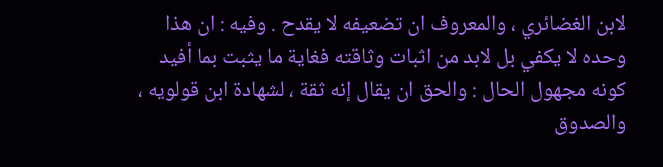لابن الغضائري ، والمعروف ان تضعيفه لا يقدح . وفيه : ان هذا وحده لا يكفي بل لابد من اثبات وثاقته فغاية ما يثبت بما أفيد كونه مجهول الحال : والحق ان يقال إنه ثقة ، لشهادة ابن قولويه ، والصدوق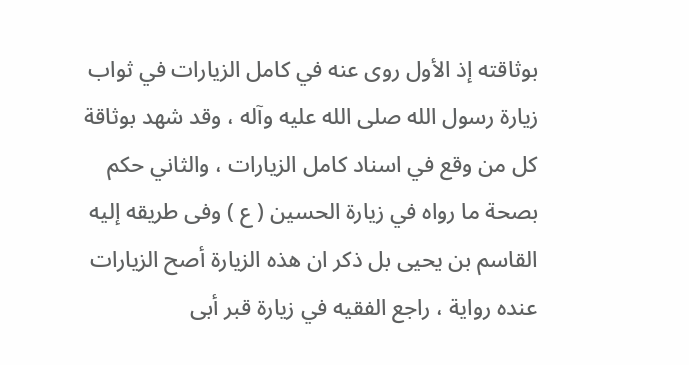بوثاقته إذ الأول روى عنه في كامل الزيارات في ثواب زيارة رسول الله صلى الله عليه وآله ، وقد شهد بوثاقة كل من وقع في اسناد كامل الزيارات ، والثاني حكم بصحة ما رواه في زيارة الحسين ( ع ) وفى طريقه إليه القاسم بن يحيى بل ذكر ان هذه الزيارة أصح الزيارات عنده رواية ، راجع الفقيه في زيارة قبر أبى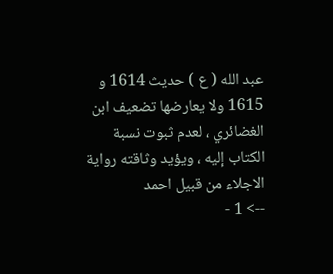عبد الله ( ع ) حديث 1614 و 1615 ولا يعارضها تضعيف ابن الغضائري ، لعدم ثبوت نسبة الكتاب إليه ، ويؤيد وثاقته رواية الاجلاء من قبيل احمد
--> 1 -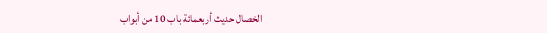الخصال حديث أربعمائة باب 10 من أبواب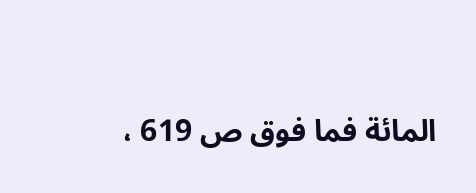المائة فما فوق ص 619 ،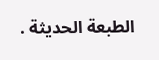الطبعة الحديثة .